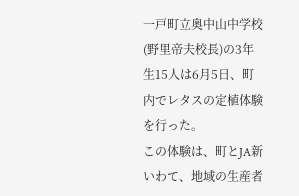一戸町立奥中山中学校(野里帝夫校長)の3年生15人は6月5日、町内でレタスの定植体験を行った。
この体験は、町とJA新いわて、地域の生産者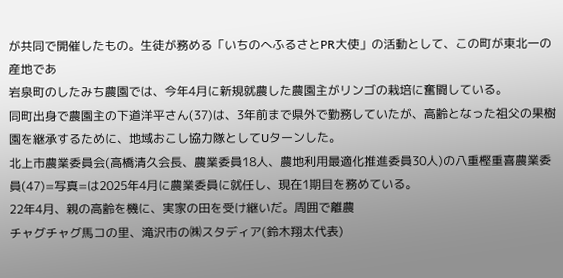が共同で開催したもの。生徒が務める「いちのへふるさとPR大使」の活動として、この町が東北一の産地であ
岩泉町のしたみち農園では、今年4月に新規就農した農園主がリンゴの栽培に奮闘している。
同町出身で農園主の下道洋平さん(37)は、3年前まで県外で勤務していたが、高齢となった祖父の果樹園を継承するために、地域おこし協力隊としてUターンした。
北上市農業委員会(高橋清久会長、農業委員18人、農地利用最適化推進委員30人)の八重樫重喜農業委員(47)=写真=は2025年4月に農業委員に就任し、現在1期目を務めている。
22年4月、親の高齢を機に、実家の田を受け継いだ。周囲で離農
チャグチャグ馬コの里、滝沢市の㈱スタディア(鈴木翔太代表)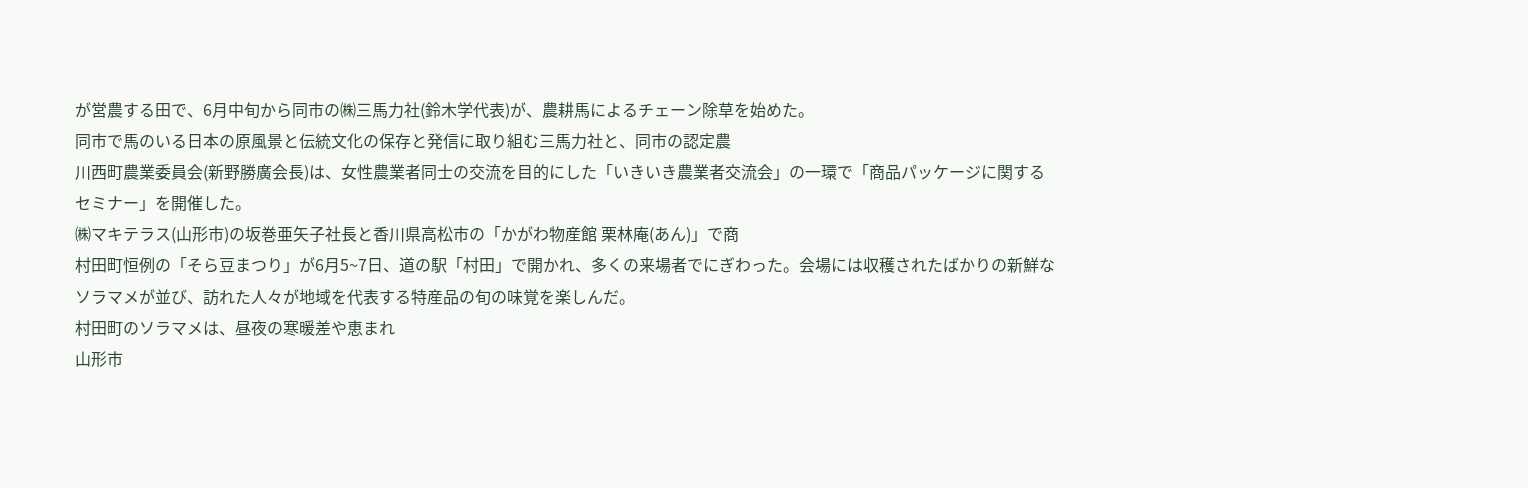が営農する田で、6月中旬から同市の㈱三馬力社(鈴木学代表)が、農耕馬によるチェーン除草を始めた。
同市で馬のいる日本の原風景と伝統文化の保存と発信に取り組む三馬力社と、同市の認定農
川西町農業委員会(新野勝廣会長)は、女性農業者同士の交流を目的にした「いきいき農業者交流会」の一環で「商品パッケージに関するセミナー」を開催した。
㈱マキテラス(山形市)の坂巻亜矢子社長と香川県高松市の「かがわ物産館 栗林庵(あん)」で商
村田町恒例の「そら豆まつり」が6月5~7日、道の駅「村田」で開かれ、多くの来場者でにぎわった。会場には収穫されたばかりの新鮮なソラマメが並び、訪れた人々が地域を代表する特産品の旬の味覚を楽しんだ。
村田町のソラマメは、昼夜の寒暖差や恵まれ
山形市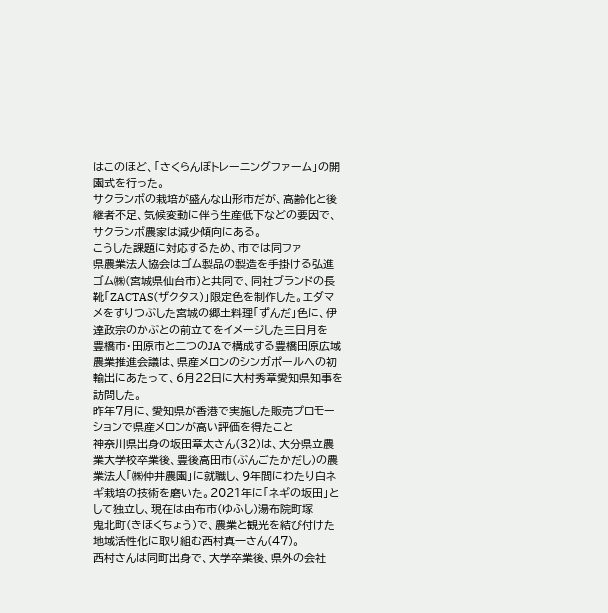はこのほど、「さくらんぼトレーニングファーム」の開園式を行った。
サクランボの栽培が盛んな山形市だが、高齢化と後継者不足、気候変動に伴う生産低下などの要因で、サクランボ農家は減少傾向にある。
こうした課題に対応するため、市では同ファ
県農業法人協会はゴム製品の製造を手掛ける弘進ゴム㈱(宮城県仙台市)と共同で、同社ブランドの長靴「ZACTAS(ザクタス)」限定色を制作した。エダマメをすりつぶした宮城の郷土料理「ずんだ」色に、伊達政宗のかぶとの前立てをイメージした三日月を
豊橋市・田原市と二つのJAで構成する豊橋田原広域農業推進会議は、県産メロンのシンガポールへの初輸出にあたって、6月22日に大村秀章愛知県知事を訪問した。
昨年7月に、愛知県が香港で実施した販売プロモーションで県産メロンが高い評価を得たこと
神奈川県出身の坂田章太さん(32)は、大分県立農業大学校卒業後、豊後高田市(ぶんごたかだし)の農業法人「㈱仲井農園」に就職し、9年間にわたり白ネギ栽培の技術を磨いた。2021年に「ネギの坂田」として独立し、現在は由布市(ゆふし)湯布院町塚
鬼北町(きほくちょう)で、農業と観光を結び付けた地域活性化に取り組む西村真一さん(47)。
西村さんは同町出身で、大学卒業後、県外の会社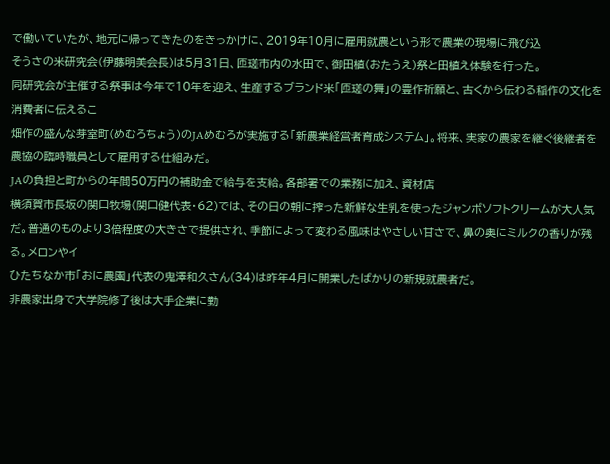で働いていたが、地元に帰ってきたのをきっかけに、2019年10月に雇用就農という形で農業の現場に飛び込
そうさの米研究会(伊藤明美会長)は5月31日、匝瑳市内の水田で、御田植(おたうえ)祭と田植え体験を行った。
同研究会が主催する祭事は今年で10年を迎え、生産するブランド米「匝瑳の舞」の豊作祈願と、古くから伝わる稲作の文化を消費者に伝えるこ
畑作の盛んな芽室町(めむろちょう)のJAめむろが実施する「新農業経営者育成システム」。将来、実家の農家を継ぐ後継者を農協の臨時職員として雇用する仕組みだ。
JAの負担と町からの年間50万円の補助金で給与を支給。各部署での業務に加え、資材店
横須賀市長坂の関口牧場(関口健代表・62)では、その日の朝に搾った新鮮な生乳を使ったジャンボソフトクリームが大人気だ。普通のものより3倍程度の大きさで提供され、季節によって変わる風味はやさしい甘さで、鼻の奥にミルクの香りが残る。メロンやイ
ひたちなか市「おに農園」代表の鬼澤和久さん(34)は昨年4月に開業したばかりの新規就農者だ。
非農家出身で大学院修了後は大手企業に勤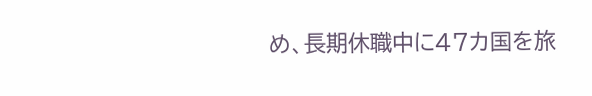め、長期休職中に47カ国を旅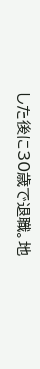した後に30歳で退職。地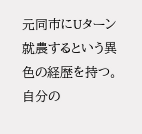元同市にUターン就農するという異色の経歴を持つ。自分の